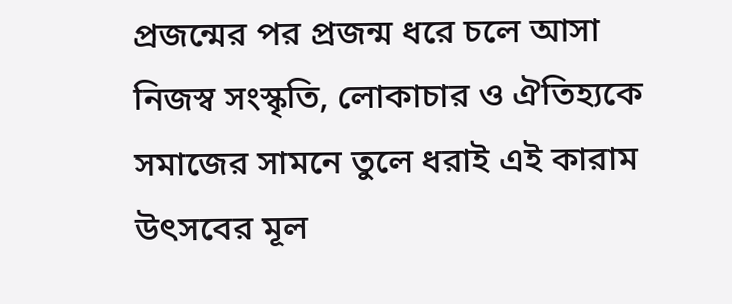প্রজন্মের পর প্রজন্ম ধরে চলে আসা নিজস্ব সংস্কৃতি, লোকাচার ও ঐতিহ্যকে সমাজের সামনে তুলে ধরাই এই কারাম উৎসবের মূল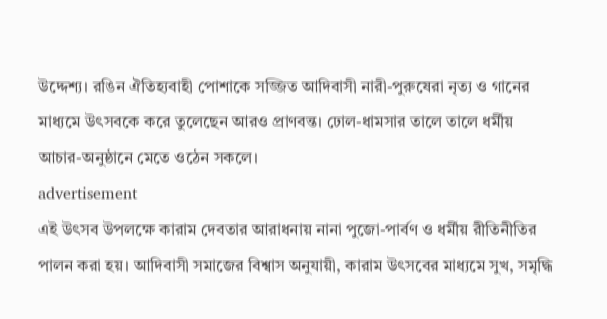উদ্দেশ্য। রঙিন ঐতিহ্যবাহী পোশাকে সজ্জিত আদিবাসী নারী-পুরুষেরা নৃত্য ও গানের মাধ্যমে উৎসবকে করে তুলেছেন আরও প্রাণবন্ত। ঢোল-ধামসার তালে তালে ধর্মীয় আচার-অনুষ্ঠানে মেতে ওঠেন সকলে।
advertisement
এই উৎসব উপলক্ষে কারাম দেবতার আরাধনায় নানা পুজো-পার্বণ ও ধর্মীয় রীতিনীতির পালন করা হয়। আদিবাসী সমাজের বিশ্বাস অনুযায়ী, কারাম উৎসবের মাধ্যমে সুখ, সমৃদ্ধি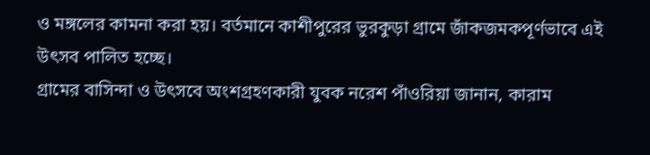ও মঙ্গলের কামনা করা হয়। বর্তমানে কাশীপুরের ভুরকুড়া গ্রামে জাঁকজমকপূর্ণভাবে এই উৎসব পালিত হচ্ছে।
গ্রামের বাসিন্দা ও উৎসবে অংশগ্রহণকারী যুবক নরেশ পাঁওরিয়া জানান, কারাম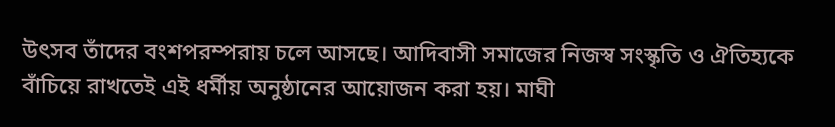উৎসব তাঁদের বংশপরম্পরায় চলে আসছে। আদিবাসী সমাজের নিজস্ব সংস্কৃতি ও ঐতিহ্যকে বাঁচিয়ে রাখতেই এই ধর্মীয় অনুষ্ঠানের আয়োজন করা হয়। মাঘী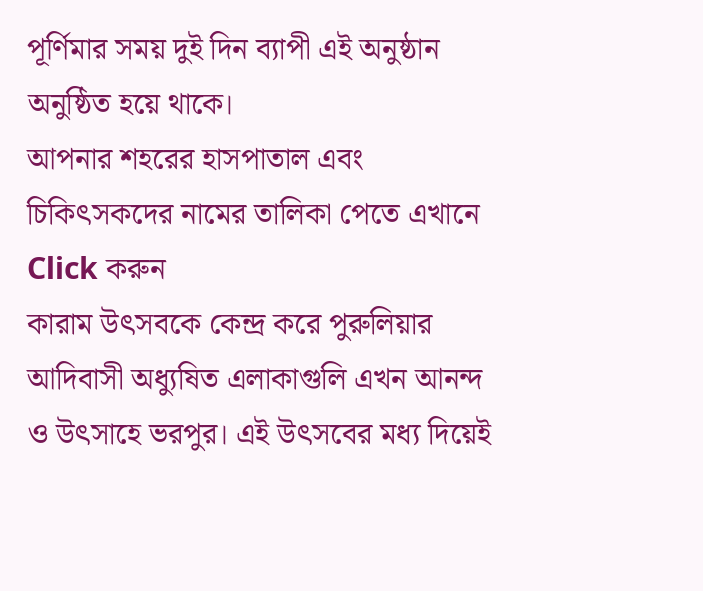পূর্ণিমার সময় দুই দিন ব্যাপী এই অনুষ্ঠান অনুষ্ঠিত হয়ে থাকে।
আপনার শহরের হাসপাতাল এবং চিকিৎসকদের নামের তালিকা পেতে এখানে Click করুন
কারাম উৎসবকে কেন্দ্র করে পুরুলিয়ার আদিবাসী অধ্যুষিত এলাকাগুলি এখন আনন্দ ও উৎসাহে ভরপুর। এই উৎসবের মধ্য দিয়েই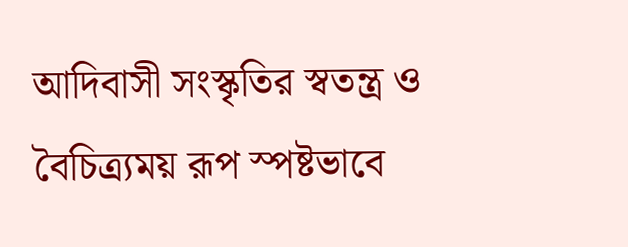আদিবাসী সংস্কৃতির স্বতন্ত্র ও বৈচিত্র্যময় রূপ স্পষ্টভাবে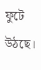ফুটে উঠছে।